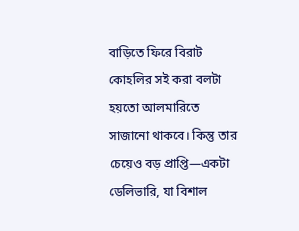বাড়িতে ফিরে বিরাট কোহলির সই করা বলটা হয়তো আলমারিতে সাজানো থাকবে। কিন্তু তার চেয়েও বড় প্রাপ্তি—একটা ডেলিভারি, যা বিশাল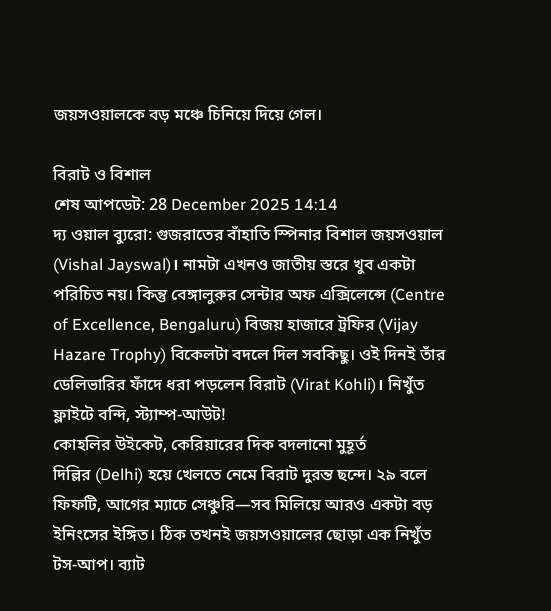জয়সওয়ালকে বড় মঞ্চে চিনিয়ে দিয়ে গেল।

বিরাট ও বিশাল
শেষ আপডেট: 28 December 2025 14:14
দ্য ওয়াল ব্যুরো: গুজরাতের বাঁহাতি স্পিনার বিশাল জয়সওয়াল (Vishal Jayswal)। নামটা এখনও জাতীয় স্তরে খুব একটা পরিচিত নয়। কিন্তু বেঙ্গালুরুর সেন্টার অফ এক্সিলেন্সে (Centre of Excellence, Bengaluru) বিজয় হাজারে ট্রফির (Vijay Hazare Trophy) বিকেলটা বদলে দিল সবকিছু। ওই দিনই তাঁর ডেলিভারির ফাঁদে ধরা পড়লেন বিরাট (Virat Kohli)। নিখুঁত ফ্লাইটে বন্দি, স্ট্যাম্প-আউট!
কোহলির উইকেট, কেরিয়ারের দিক বদলানো মুহূর্ত
দিল্লির (Delhi) হয়ে খেলতে নেমে বিরাট দুরন্ত ছন্দে। ২৯ বলে ফিফটি, আগের ম্যাচে সেঞ্চুরি—সব মিলিয়ে আরও একটা বড় ইনিংসের ইঙ্গিত। ঠিক তখনই জয়সওয়ালের ছোড়া এক নিখুঁত টস-আপ। ব্যাট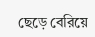ছেড়ে বেরিয়ে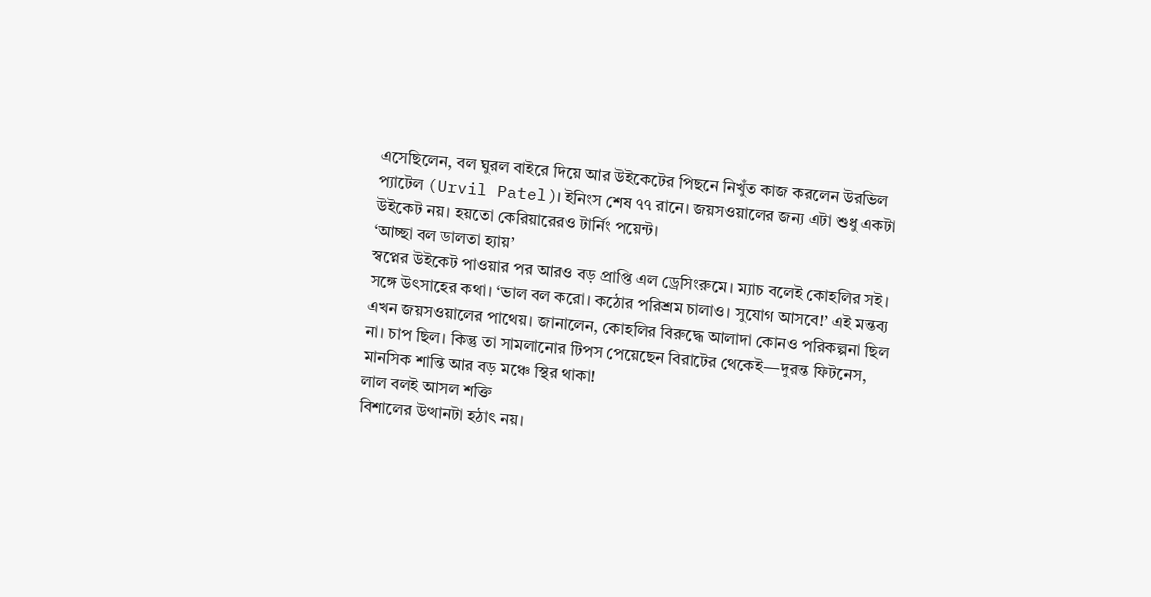এসেছিলেন, বল ঘুরল বাইরে দিয়ে আর উইকেটের পিছনে নিখুঁত কাজ করলেন উরভিল প্যাটেল (Urvil Patel)। ইনিংস শেষ ৭৭ রানে। জয়সওয়ালের জন্য এটা শুধু একটা উইকেট নয়। হয়তো কেরিয়ারেরও টার্নিং পয়েন্ট।
‘আচ্ছা বল ডালতা হ্যায়’
স্বপ্নের উইকেট পাওয়ার পর আরও বড় প্রাপ্তি এল ড্রেসিংরুমে। ম্যাচ বলেই কোহলির সই। সঙ্গে উৎসাহের কথা। ‘ভাল বল করো। কঠোর পরিশ্রম চালাও। সুযোগ আসবে!’ এই মন্তব্য এখন জয়সওয়ালের পাথেয়। জানালেন, কোহলির বিরুদ্ধে আলাদা কোনও পরিকল্পনা ছিল না। চাপ ছিল। কিন্তু তা সামলানোর টিপস পেয়েছেন বিরাটের থেকেই—দুরন্ত ফিটনেস, মানসিক শান্তি আর বড় মঞ্চে স্থির থাকা!
লাল বলই আসল শক্তি
বিশালের উত্থানটা হঠাৎ নয়।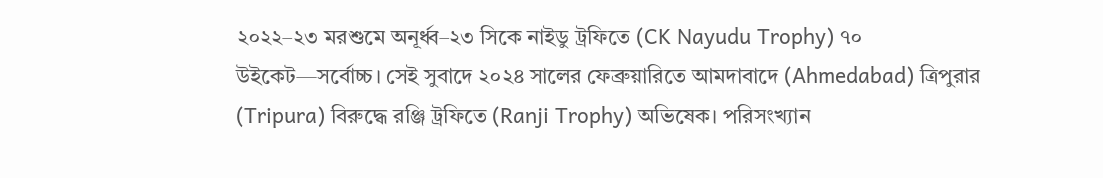২০২২–২৩ মরশুমে অনূর্ধ্ব–২৩ সিকে নাইডু ট্রফিতে (CK Nayudu Trophy) ৭০ উইকেট—সর্বোচ্চ। সেই সুবাদে ২০২৪ সালের ফেব্রুয়ারিতে আমদাবাদে (Ahmedabad) ত্রিপুরার (Tripura) বিরুদ্ধে রঞ্জি ট্রফিতে (Ranji Trophy) অভিষেক। পরিসংখ্যান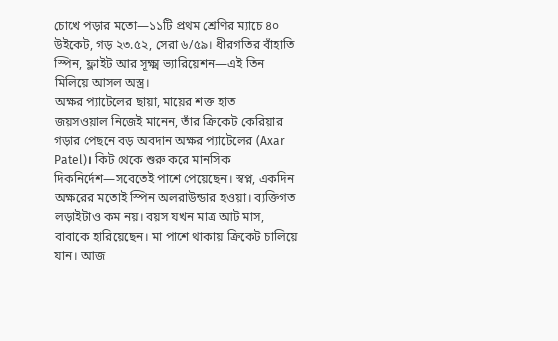চোখে পড়ার মতো—১১টি প্রথম শ্রেণির ম্যাচে ৪০ উইকেট, গড় ২৩.৫২, সেরা ৬/৫৯। ধীরগতির বাঁহাতি স্পিন, ফ্লাইট আর সূক্ষ্ম ভ্যারিয়েশন—এই তিন মিলিয়ে আসল অস্ত্র।
অক্ষর প্যাটেলের ছায়া, মায়ের শক্ত হাত
জয়সওয়াল নিজেই মানেন, তাঁর ক্রিকেট কেরিয়ার গড়ার পেছনে বড় অবদান অক্ষর প্যাটেলের (Axar Patel)। কিট থেকে শুরু করে মানসিক দিকনির্দেশ—সবেতেই পাশে পেয়েছেন। স্বপ্ন, একদিন অক্ষরের মতোই স্পিন অলরাউন্ডার হওয়া। ব্যক্তিগত লড়াইটাও কম নয়। বয়স যখন মাত্র আট মাস, বাবাকে হারিয়েছেন। মা পাশে থাকায় ক্রিকেট চালিয়ে যান। আজ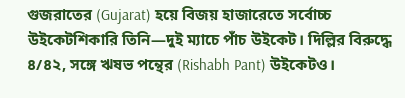গুজরাতের (Gujarat) হয়ে বিজয় হাজারেতে সর্বোচ্চ উইকেটশিকারি তিনি—দুই ম্যাচে পাঁচ উইকেট। দিল্লির বিরুদ্ধে ৪/৪২, সঙ্গে ঋষভ পন্থের (Rishabh Pant) উইকেটও।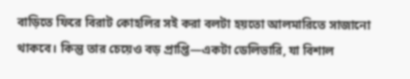বাড়িতে ফিরে বিরাট কোহলির সই করা বলটা হয়তো আলমারিতে সাজানো থাকবে। কিন্তু তার চেয়েও বড় প্রাপ্তি—একটা ডেলিভারি, যা বিশাল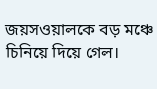জয়সওয়ালকে বড় মঞ্চে চিনিয়ে দিয়ে গেল।